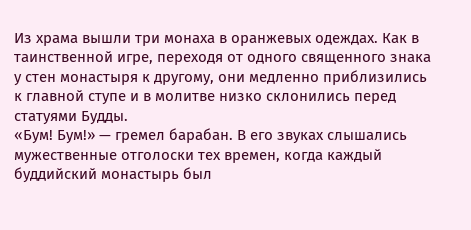Из храма вышли три монаха в оранжевых одеждах. Как в таинственной игре, переходя от одного священного знака у стен монастыря к другому, они медленно приблизились к главной ступе и в молитве низко склонились перед статуями Будды.
«Бум! Бум!» — гремел барабан. В его звуках слышались мужественные отголоски тех времен, когда каждый буддийский монастырь был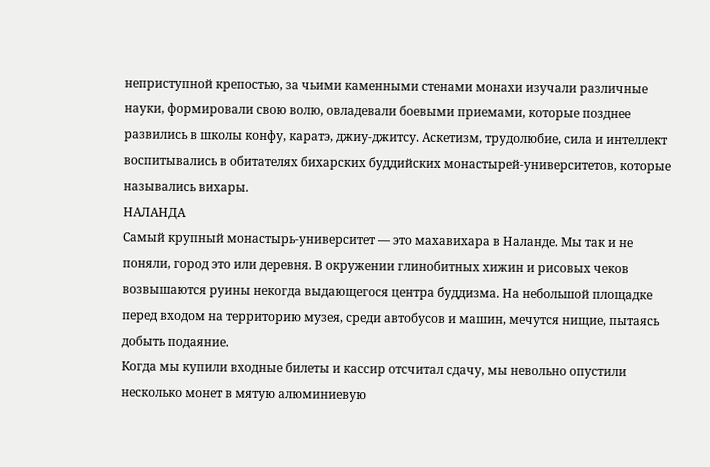неприступной крепостью, за чьими каменными стенами монахи изучали различные науки, формировали свою волю, овладевали боевыми приемами, которые позднее развились в школы конфу, каратэ, джиу-джитсу. Аскетизм, трудолюбие, сила и интеллект воспитывались в обитателях бихарских буддийских монастырей-университетов, которые назывались вихары.
НАЛАНДА
Самый крупный монастырь-университет — это махавихара в Наланде. Мы так и не поняли, город это или деревня. В окружении глинобитных хижин и рисовых чеков возвышаются руины некогда выдающегося центра буддизма. На небольшой площадке перед входом на территорию музея, среди автобусов и машин, мечутся нищие, пытаясь добыть подаяние.
Когда мы купили входные билеты и кассир отсчитал сдачу, мы невольно опустили несколько монет в мятую алюминиевую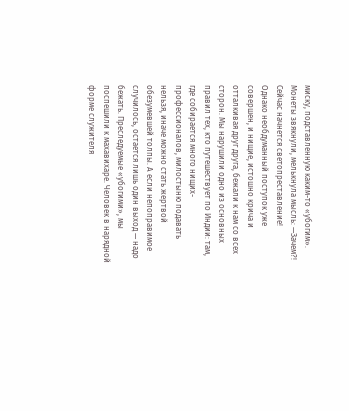миску, подставленную каким-то «убогим». Монеты звякнули, мелькнула мысль: —Зачем?! Сейчас начнется светопреставление!
Однако необдуманный поступок уже совершен, и нищие, истошно крича и отталкивая друг друга, бежали к нам со всех сторон. Мы нарушили одно из основных правил тех, кто путешествует по Индии: там, где собирается много нищих-профессионалов, милостыню подавать нельзя, иначе можно стать жертвой обезумевшей толпы. А если непоправимое случилось, остается лишь один выход — надо бежать. Преследуемые «убогими», мы поспешили к махавихаре. Человек в нарядной форме служителя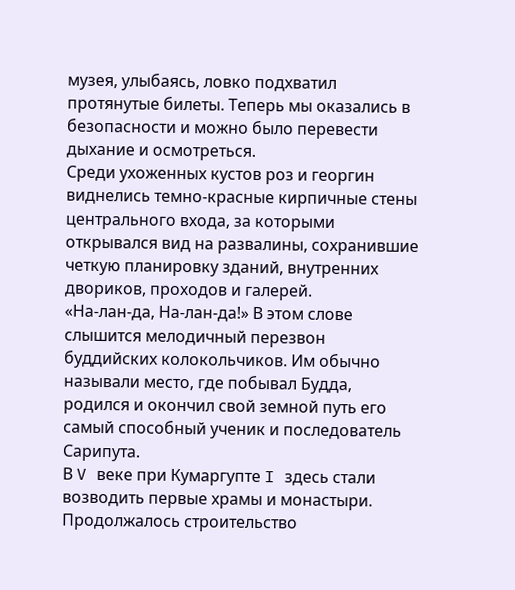музея, улыбаясь, ловко подхватил протянутые билеты. Теперь мы оказались в безопасности и можно было перевести дыхание и осмотреться.
Среди ухоженных кустов роз и георгин виднелись темно-красные кирпичные стены центрального входа, за которыми открывался вид на развалины, сохранившие четкую планировку зданий, внутренних двориков, проходов и галерей.
«На-лан-да, На-лан-да!» В этом слове слышится мелодичный перезвон буддийских колокольчиков. Им обычно называли место, где побывал Будда, родился и окончил свой земной путь его самый способный ученик и последователь Сарипута.
В V веке при Кумаргупте I здесь стали возводить первые храмы и монастыри. Продолжалось строительство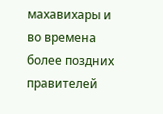махавихары и во времена более поздних правителей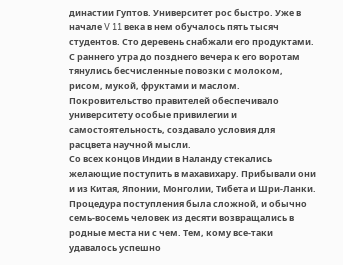династии Гуптов. Университет рос быстро. Уже в начале V 11 века в нем обучалось пять тысяч студентов. Сто деревень снабжали его продуктами. С раннего утра до позднего вечера к его воротам тянулись бесчисленные повозки с молоком, рисом, мукой, фруктами и маслом. Покровительство правителей обеспечивало университету особые привилегии и самостоятельность, создавало условия для расцвета научной мысли.
Со всех концов Индии в Наланду стекались желающие поступить в махавихару. Прибывали они и из Китая, Японии, Монголии, Тибета и Шри-Ланки. Процедура поступления была сложной, и обычно семь-восемь человек из десяти возвращались в родные места ни с чем. Тем, кому все-таки удавалось успешно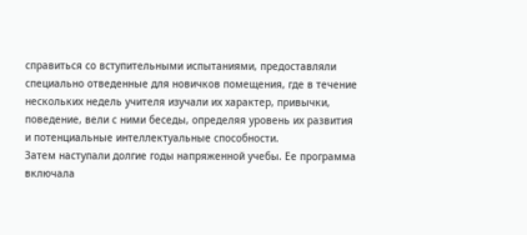справиться со вступительными испытаниями, предоставляли специально отведенные для новичков помещения, где в течение нескольких недель учителя изучали их характер, привычки, поведение, вели с ними беседы, определяя уровень их развития и потенциальные интеллектуальные способности.
Затем наступали долгие годы напряженной учебы. Ее программа включала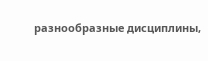разнообразные дисциплины,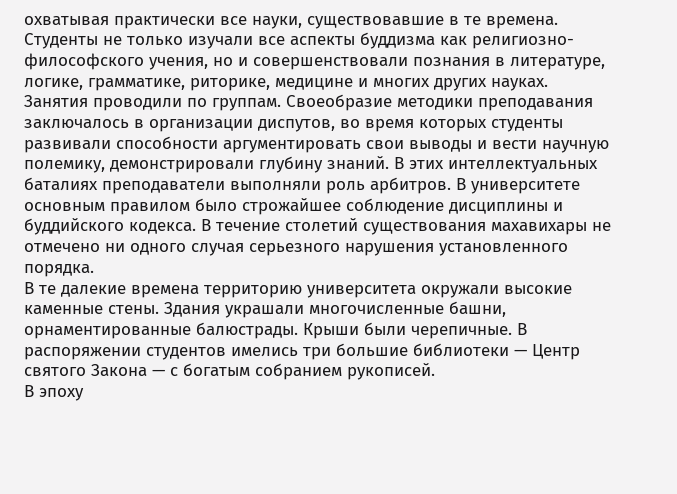охватывая практически все науки, существовавшие в те времена. Студенты не только изучали все аспекты буддизма как религиозно-философского учения, но и совершенствовали познания в литературе, логике, грамматике, риторике, медицине и многих других науках. Занятия проводили по группам. Своеобразие методики преподавания заключалось в организации диспутов, во время которых студенты развивали способности аргументировать свои выводы и вести научную полемику, демонстрировали глубину знаний. В этих интеллектуальных баталиях преподаватели выполняли роль арбитров. В университете основным правилом было строжайшее соблюдение дисциплины и буддийского кодекса. В течение столетий существования махавихары не отмечено ни одного случая серьезного нарушения установленного порядка.
В те далекие времена территорию университета окружали высокие каменные стены. Здания украшали многочисленные башни, орнаментированные балюстрады. Крыши были черепичные. В распоряжении студентов имелись три большие библиотеки — Центр святого Закона — с богатым собранием рукописей.
В эпоху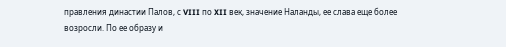правления династии Палов, с VIII по XII век, значение Наланды, ее слава еще более возросли. По ее образу и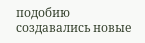подобию создавались новые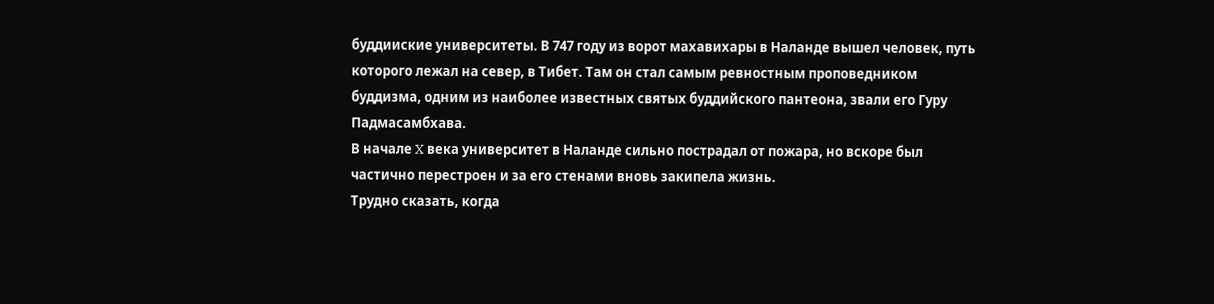буддииские университеты. В 747 году из ворот махавихары в Наланде вышел человек, путь которого лежал на север, в Тибет. Там он стал самым ревностным проповедником буддизма, одним из наиболее известных святых буддийского пантеона, звали его Гуру Падмасамбхава.
В начале X века университет в Наланде сильно пострадал от пожара, но вскоре был частично перестроен и за его стенами вновь закипела жизнь.
Трудно сказать, когда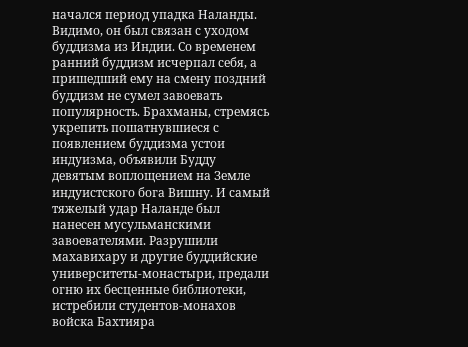начался период упадка Наланды. Видимо, он был связан с уходом буддизма из Индии. Со временем ранний буддизм исчерпал себя, а пришедший ему на смену поздний буддизм не сумел завоевать популярность. Брахманы, стремясь укрепить пошатнувшиеся с появлением буддизма устои индуизма, объявили Будду девятым воплощением на Земле индуистского бога Вишну. И самый тяжелый удар Наланде был нанесен мусульманскими завоевателями. Разрушили махавихару и другие буддийские университеты-монастыри, предали огню их бесценные библиотеки, истребили студентов-монахов войска Бахтияра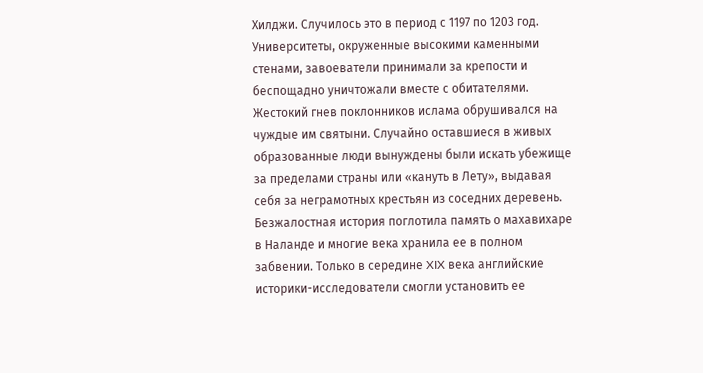Хилджи. Случилось это в период с 1197 по 1203 год. Университеты, окруженные высокими каменными стенами, завоеватели принимали за крепости и беспощадно уничтожали вместе с обитателями. Жестокий гнев поклонников ислама обрушивался на чуждые им святыни. Случайно оставшиеся в живых образованные люди вынуждены были искать убежище за пределами страны или «кануть в Лету», выдавая себя за неграмотных крестьян из соседних деревень.
Безжалостная история поглотила память о махавихаре в Наланде и многие века хранила ее в полном забвении. Только в середине XIX века английские историки-исследователи смогли установить ее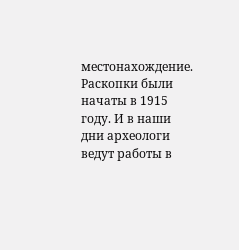местонахождение. Раскопки были начаты в 1915 году. И в наши дни археологи ведут работы в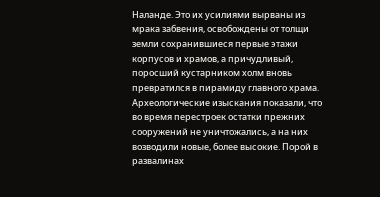Наланде. Это их усилиями вырваны из мрака забвения, освобождены от толщи земли сохранившиеся первые этажи корпусов и храмов, а причудливый, поросший кустарником холм вновь превратился в пирамиду главного храма. Археологические изыскания показали, что во время перестроек остатки прежних сооружений не уничтожались, а на них возводили новые, более высокие. Порой в развалинах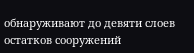обнаруживают до девяти слоев остатков сооружений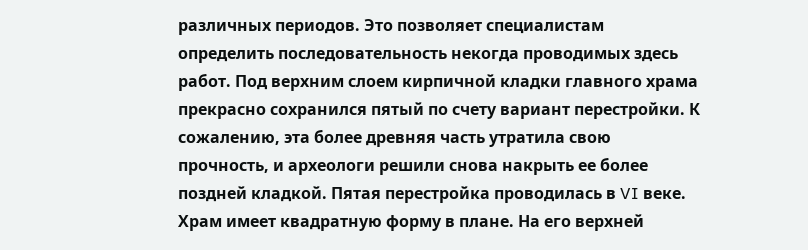различных периодов. Это позволяет специалистам определить последовательность некогда проводимых здесь работ. Под верхним слоем кирпичной кладки главного храма прекрасно сохранился пятый по счету вариант перестройки. К сожалению, эта более древняя часть утратила свою прочность, и археологи решили снова накрыть ее более поздней кладкой. Пятая перестройка проводилась в VI веке. Храм имеет квадратную форму в плане. На его верхней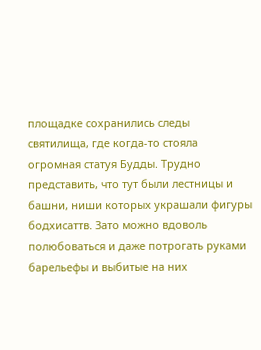площадке сохранились следы святилища, где когда-то стояла огромная статуя Будды. Трудно представить, что тут были лестницы и башни, ниши которых украшали фигуры бодхисаттв. Зато можно вдоволь полюбоваться и даже потрогать руками барельефы и выбитые на них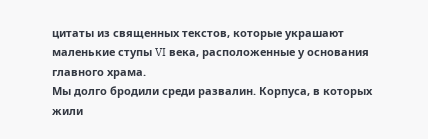цитаты из священных текстов, которые украшают маленькие ступы VI века, расположенные у основания главного храма.
Мы долго бродили среди развалин. Корпуса, в которых жили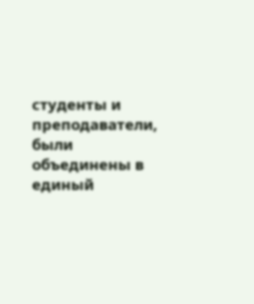студенты и преподаватели, были объединены в единый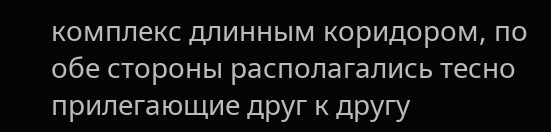комплекс длинным коридором, по обе стороны располагались тесно прилегающие друг к другу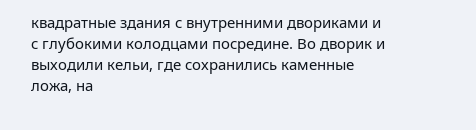квадратные здания с внутренними двориками и с глубокими колодцами посредине. Во дворик и выходили кельи, где сохранились каменные ложа, на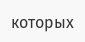которых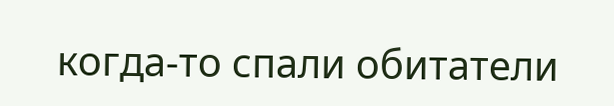когда-то спали обитатели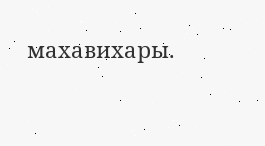махавихары.